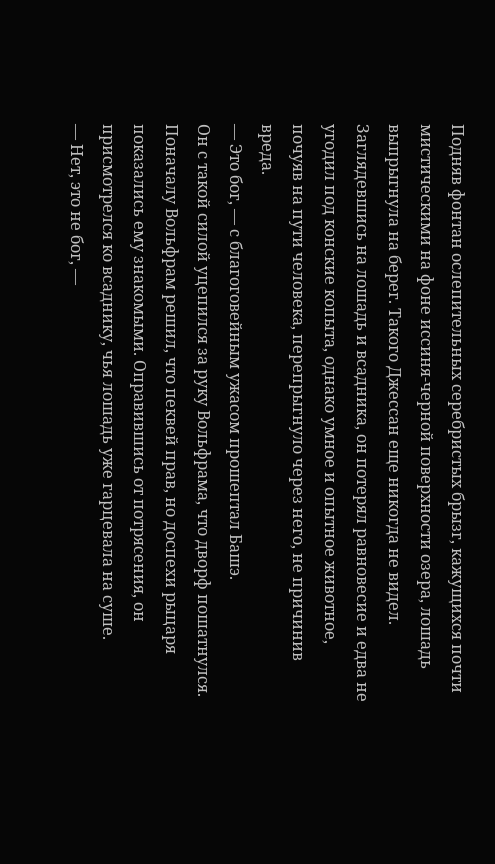Подняв фонтан ослепительных серебристых брызг, кажущихся почти мистическими на фоне иссиня-черной поверхности озера, лошадь выпрыгнула на берег. Такого Джессан еще никогда не видел. Заглядевшись на лошадь и всадника, он потерял равновесие и едва не угодил под конские копыта, однако умное и опытное животное, почуяв на пути человека, перепрыгнуло через него, не причинив вреда.
— Это бог, — с благоговейным ужасом прошептал Башэ.
Он с такой силой уцепился за руку Вольфрама, что дворф пошатнулся.
Поначалу Вольфрам решил, что пеквей прав, но доспехи рыцаря показались ему знакомыми. Оправившись от потрясения, он присмотрелся ко всаднику, чья лошадь уже гарцевала на суше.
— Нет, это не бог, —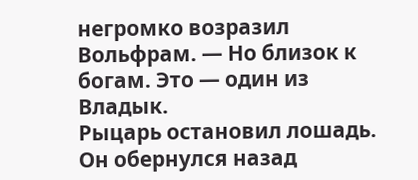негромко возразил Вольфрам. — Но близок к богам. Это — один из Владык.
Рыцарь остановил лошадь. Он обернулся назад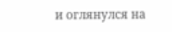и оглянулся на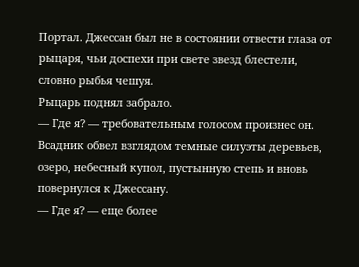Портал. Джессан был не в состоянии отвести глаза от рыцаря, чьи доспехи при свете звезд блестели, словно рыбья чешуя.
Рыцарь поднял забрало.
— Где я? — требовательным голосом произнес он.
Всадник обвел взглядом темные силуэты деревьев, озеро, небесный купол, пустынную степь и вновь повернулся к Джессану.
— Где я? — еще более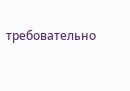требовательно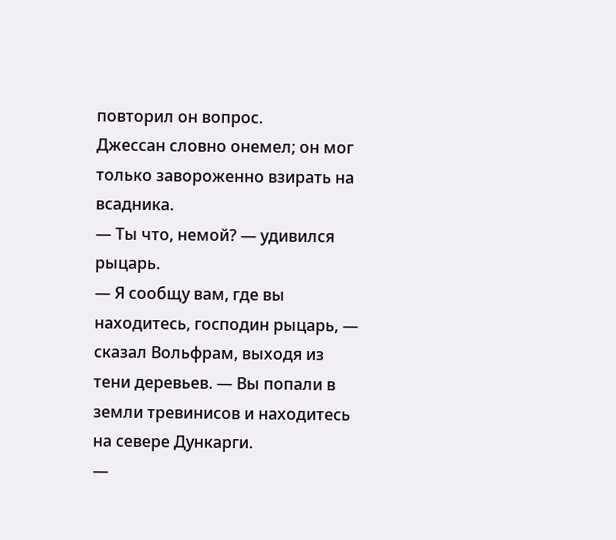повторил он вопрос.
Джессан словно онемел; он мог только завороженно взирать на всадника.
— Ты что, немой? — удивился рыцарь.
— Я сообщу вам, где вы находитесь, господин рыцарь, — сказал Вольфрам, выходя из тени деревьев. — Вы попали в земли тревинисов и находитесь на севере Дункарги.
—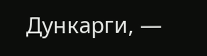Дункарги, —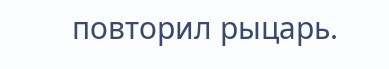повторил рыцарь.